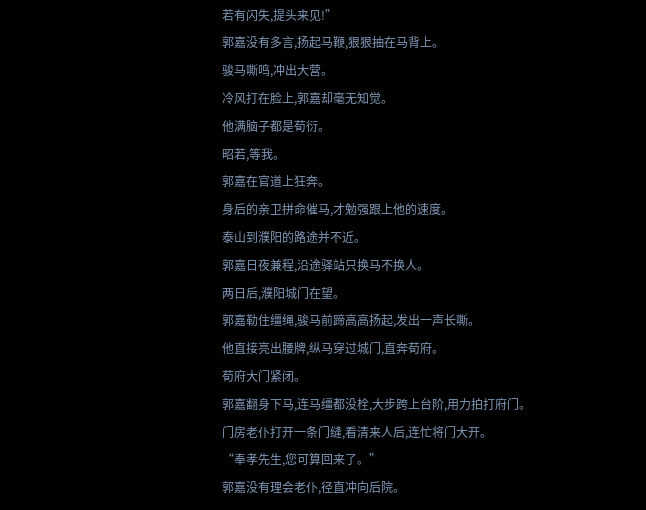若有闪失,提头来见!”
郭嘉没有多言,扬起马鞭,狠狠抽在马背上。
骏马嘶鸣,冲出大营。
冷风打在脸上,郭嘉却毫无知觉。
他满脑子都是荀衍。
昭若,等我。
郭嘉在官道上狂奔。
身后的亲卫拼命催马,才勉强跟上他的速度。
泰山到濮阳的路途并不近。
郭嘉日夜兼程,沿途驿站只换马不换人。
两日后,濮阳城门在望。
郭嘉勒住缰绳,骏马前蹄高高扬起,发出一声长嘶。
他直接亮出腰牌,纵马穿过城门,直奔荀府。
荀府大门紧闭。
郭嘉翻身下马,连马缰都没栓,大步跨上台阶,用力拍打府门。
门房老仆打开一条门缝,看清来人后,连忙将门大开。
“奉孝先生,您可算回来了。”
郭嘉没有理会老仆,径直冲向后院。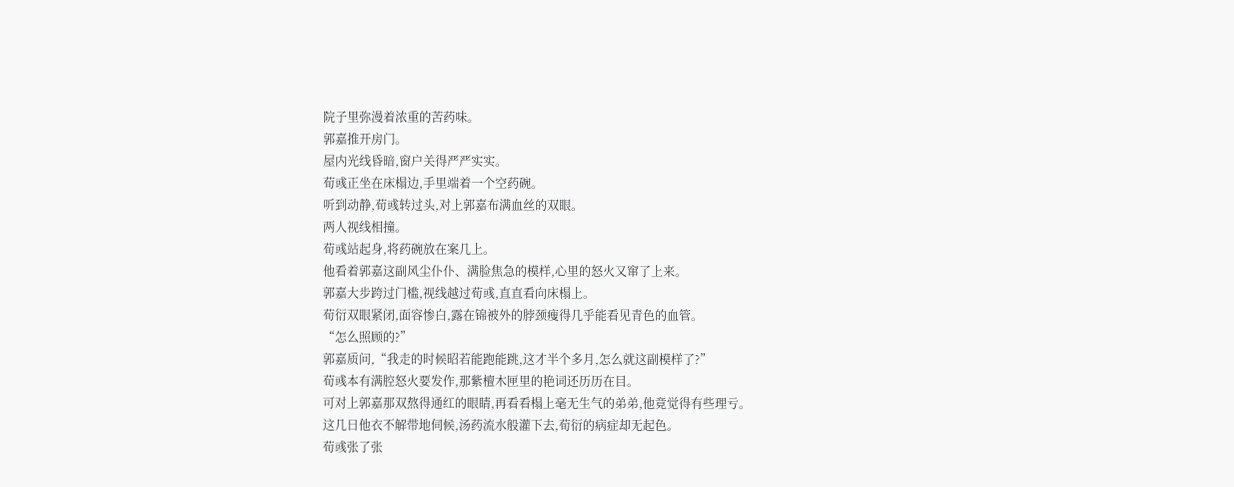院子里弥漫着浓重的苦药味。
郭嘉推开房门。
屋内光线昏暗,窗户关得严严实实。
荀彧正坐在床榻边,手里端着一个空药碗。
听到动静,荀彧转过头,对上郭嘉布满血丝的双眼。
两人视线相撞。
荀彧站起身,将药碗放在案几上。
他看着郭嘉这副风尘仆仆、满脸焦急的模样,心里的怒火又窜了上来。
郭嘉大步跨过门槛,视线越过荀彧,直直看向床榻上。
荀衍双眼紧闭,面容惨白,露在锦被外的脖颈瘦得几乎能看见青色的血管。
“怎么照顾的?”
郭嘉质问,“我走的时候昭若能跑能跳,这才半个多月,怎么就这副模样了?”
荀彧本有满腔怒火要发作,那紫檀木匣里的艳词还历历在目。
可对上郭嘉那双熬得通红的眼睛,再看看榻上毫无生气的弟弟,他竟觉得有些理亏。
这几日他衣不解带地伺候,汤药流水般灌下去,荀衍的病症却无起色。
荀彧张了张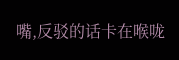嘴,反驳的话卡在喉咙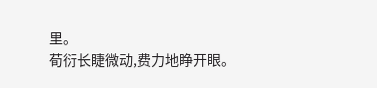里。
荀衍长睫微动,费力地睁开眼。